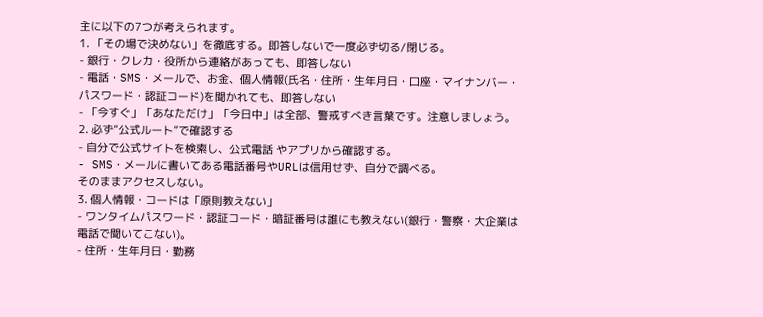主に以下の7つが考えられます。
1. 「その場で決めない」を徹底する。即答しないで一度必ず切る/閉じる。
- 銀行・クレカ・役所から連絡があっても、即答しない
- 電話・SMS・メールで、お金、個人情報(氏名・住所・生年月日・口座・マイナンバー・パスワード・認証コード)を聞かれても、即答しない
- 「今すぐ」「あなただけ」「今日中」は全部、警戒すべき言葉です。注意しましょう。
2. 必ず“公式ルート”で確認する
- 自分で公式サイトを検索し、公式電話 やアプリから確認する。
- SMS・メールに書いてある電話番号やURLは信用せず、自分で調べる。
そのままアクセスしない。
3. 個人情報・コードは「原則教えない」
- ワンタイムパスワード・認証コード・暗証番号は誰にも教えない(銀行・警察・大企業は電話で聞いてこない)。
- 住所・生年月日・勤務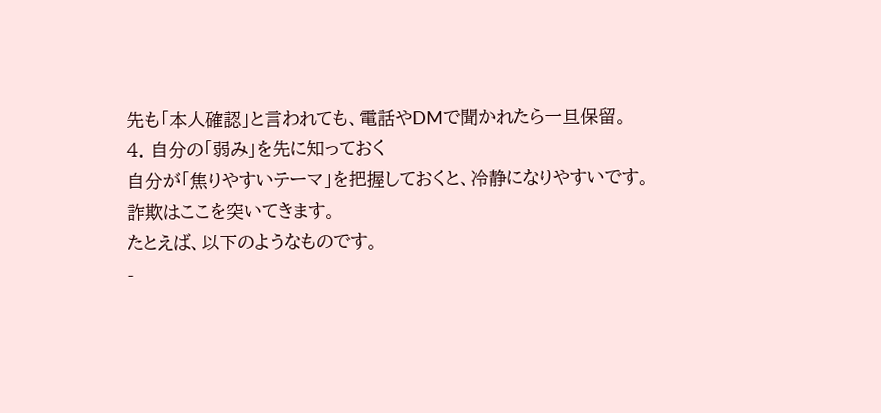先も「本人確認」と言われても、電話やDMで聞かれたら一旦保留。
4. 自分の「弱み」を先に知っておく
自分が「焦りやすいテーマ」を把握しておくと、冷静になりやすいです。
詐欺はここを突いてきます。
たとえば、以下のようなものです。
-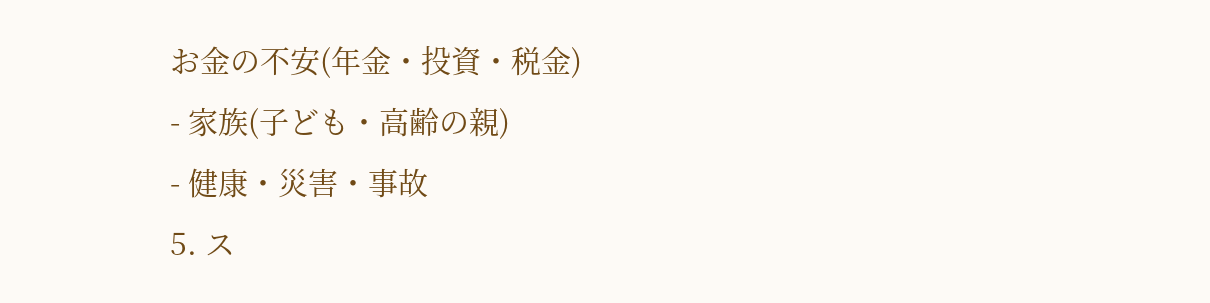お金の不安(年金・投資・税金)
- 家族(子ども・高齢の親)
- 健康・災害・事故
5. ス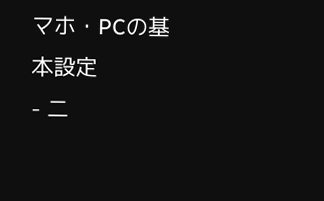マホ・PCの基本設定
- 二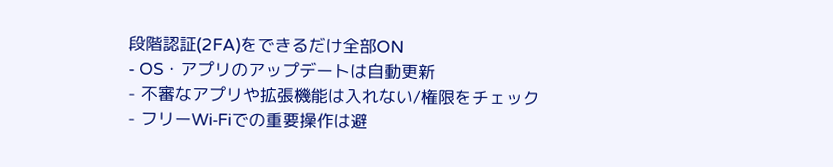段階認証(2FA)をできるだけ全部ON
- OS・アプリのアップデートは自動更新
- 不審なアプリや拡張機能は入れない/権限をチェック
- フリーWi‑Fiでの重要操作は避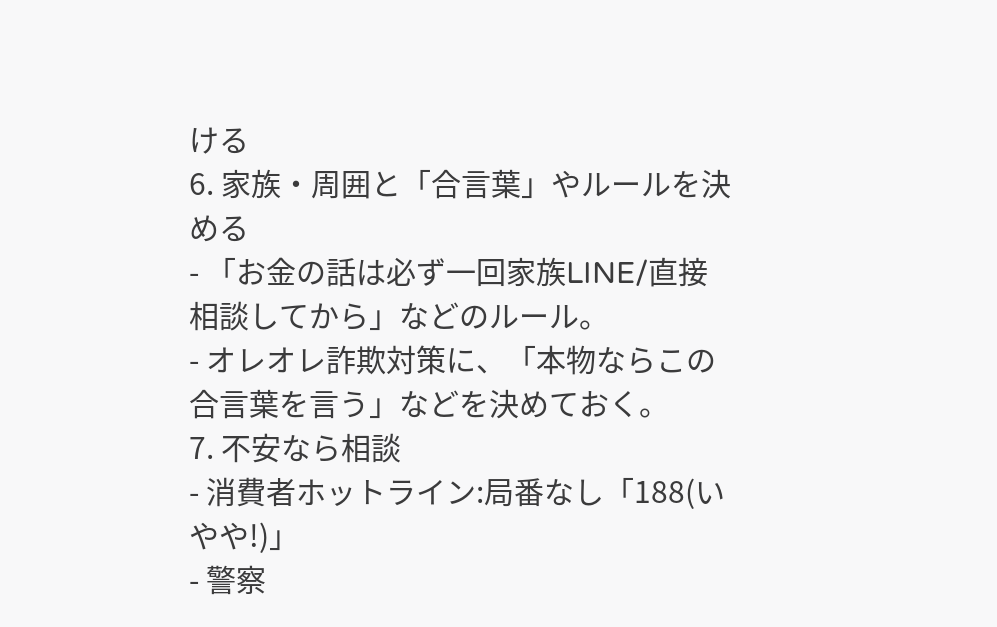ける
6. 家族・周囲と「合言葉」やルールを決める
- 「お金の話は必ず一回家族LINE/直接相談してから」などのルール。
- オレオレ詐欺対策に、「本物ならこの合言葉を言う」などを決めておく。
7. 不安なら相談
- 消費者ホットライン:局番なし「188(いやや!)」
- 警察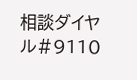相談ダイヤル#9110